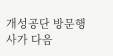개성공단 방문행사가 다음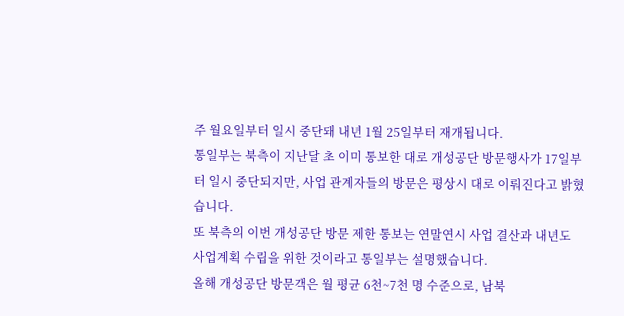주 월요일부터 일시 중단돼 내년 1월 25일부터 재개됩니다.
통일부는 북측이 지난달 초 이미 통보한 대로 개성공단 방문행사가 17일부터 일시 중단되지만, 사업 관계자들의 방문은 평상시 대로 이뤄진다고 밝혔습니다.
또 북측의 이번 개성공단 방문 제한 통보는 연말연시 사업 결산과 내년도 사업계획 수립을 위한 것이라고 통일부는 설명했습니다.
올해 개성공단 방문객은 월 평균 6천~7천 명 수준으로, 남북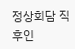정상회담 직후인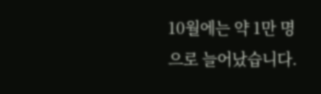10월에는 약 1만 명으로 늘어났습니다.